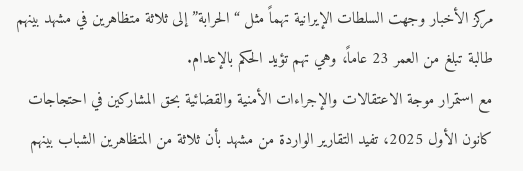مركز الأخبار وجهت السلطات الإيرانية تهماً مثل “الحرابة” إلى ثلاثة متظاهرين في مشهد بينهم طالبة تبلغ من العمر 23 عاماً، وهي تهم تؤيد الحكم بالإعدام.
مع استمرار موجة الاعتقالات والإجراءات الأمنية والقضائية بحق المشاركين في احتجاجات كانون الأول 2025، تفيد التقارير الواردة من مشهد بأن ثلاثة من المتظاهرين الشباب بينهم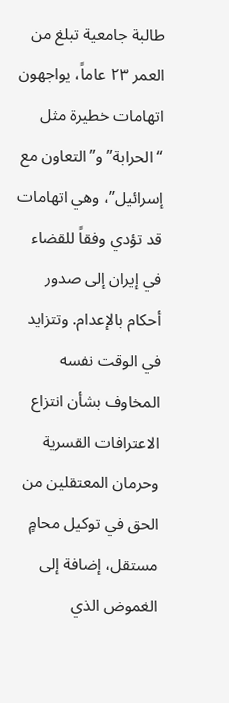طالبة جامعية تبلغ من العمر ۲۳ عاماً، يواجهون اتهامات خطيرة مثل “الحرابة” و”التعاون مع إسرائيل”، وهي اتهامات قد تؤدي وفقاً للقضاء في إيران إلى صدور أحكام بالإعدام. وتتزايد في الوقت نفسه المخاوف بشأن انتزاع الاعترافات القسرية وحرمان المعتقلين من الحق في توكيل محامٍ مستقل، إضافة إلى الغموض الذي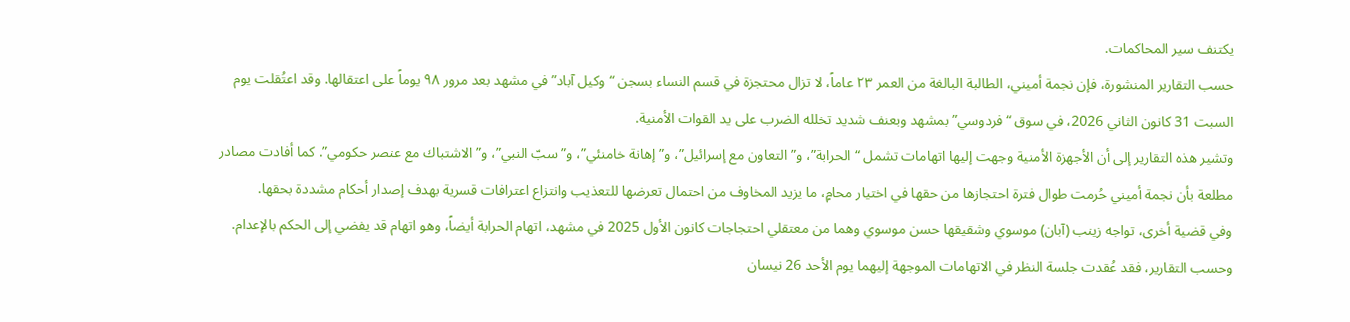يكتنف سير المحاكمات.
حسب التقارير المنشورة، فإن نجمة أميني، الطالبة البالغة من العمر ۲۳ عاماً، لا تزال محتجزة في قسم النساء بسجن “وكیل آباد” في مشهد بعد مرور ۹۸ يوماً على اعتقالها. وقد اعتُقلت يوم السبت 31 كانون الثاني 2026، في سوق “فردوسي” بمشهد وبعنف شديد تخلله الضرب على يد القوات الأمنية.
وتشير هذه التقارير إلى أن الأجهزة الأمنية وجهت إليها اتهامات تشمل “الحرابة”، و”التعاون مع إسرائيل”، و”إهانة خامنئي”، و”سبّ النبي”، و”الاشتباك مع عنصر حكومي”. كما أفادت مصادر مطلعة بأن نجمة أميني حُرمت طوال فترة احتجازها من حقها في اختيار محامٍ، ما يزيد المخاوف من احتمال تعرضها للتعذيب وانتزاع اعترافات قسرية بهدف إصدار أحكام مشددة بحقها.
وفي قضية أخرى، تواجه زينب (آبان) موسوي وشقيقها حسن موسوي وهما من معتقلي احتجاجات كانون الأول 2025 في مشهد، اتهام الحرابة أيضاً، وهو اتهام قد يفضي إلى الحكم بالإعدام.
وحسب التقارير، فقد عُقدت جلسة النظر في الاتهامات الموجهة إليهما يوم الأحد 26 نيسان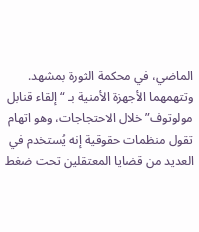الماضي، في محكمة الثورة بمشهد. وتتهمهما الأجهزة الأمنية بـ “إلقاء قنابل مولوتوف” خلال الاحتجاجات، وهو اتهام تقول منظمات حقوقية إنه يُستخدم في العديد من قضايا المعتقلين تحت ضغط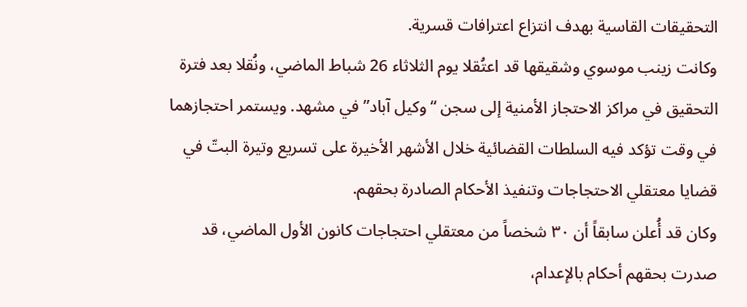التحقيقات القاسية بهدف انتزاع اعترافات قسرية.
وكانت زينب موسوي وشقيقها قد اعتُقلا يوم الثلاثاء 26 شباط الماضي، ونُقلا بعد فترة التحقيق في مراكز الاحتجاز الأمنية إلى سجن “وكیل آباد” في مشهد. ويستمر احتجازهما في وقت تؤكد فيه السلطات القضائية خلال الأشهر الأخيرة على تسريع وتيرة البتّ في قضايا معتقلي الاحتجاجات وتنفيذ الأحكام الصادرة بحقهم.
وكان قد أُعلن سابقاً أن ۳۰ شخصاً من معتقلي احتجاجات كانون الأول الماضي، قد صدرت بحقهم أحكام بالإعدام،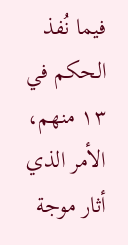فيما نُفذ الحكم في ۱۳ منهم، الأمر الذي أثار موجة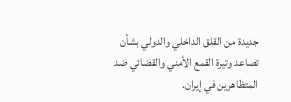جديدة من القلق الداخلي والدولي بشأن تصاعد وتيرة القمع الأمني والقضائي ضد المتظاهرين في إيران.